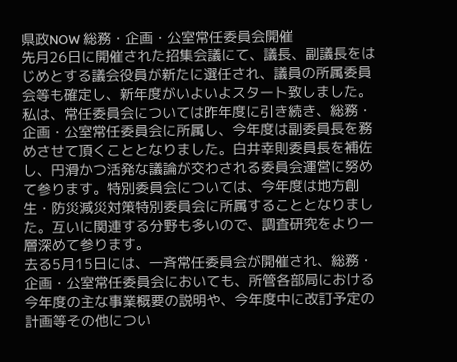県政NOW 総務・企画・公室常任委員会開催
先月26日に開催された招集会議にて、議長、副議長をはじめとする議会役員が新たに選任され、議員の所属委員会等も確定し、新年度がいよいよスタート致しました。私は、常任委員会については昨年度に引き続き、総務・企画・公室常任委員会に所属し、今年度は副委員長を務めさせて頂くこととなりました。白井幸則委員長を補佐し、円滑かつ活発な議論が交わされる委員会運営に努めて参ります。特別委員会については、今年度は地方創生・防災減災対策特別委員会に所属することとなりました。互いに関連する分野も多いので、調査研究をより一層深めて参ります。
去る5月15日には、一斉常任委員会が開催され、総務・企画・公室常任委員会においても、所管各部局における今年度の主な事業概要の説明や、今年度中に改訂予定の計画等その他につい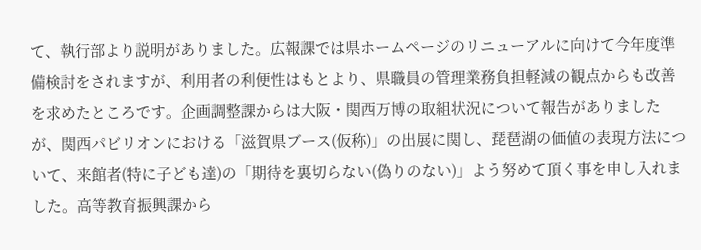て、執行部より説明がありました。広報課では県ホームページのリニューアルに向けて今年度準備検討をされますが、利用者の利便性はもとより、県職員の管理業務負担軽減の観点からも改善を求めたところです。企画調整課からは大阪・関西万博の取組状況について報告がありましたが、関西パビリオンにおける「滋賀県ブース(仮称)」の出展に関し、琵琶湖の価値の表現方法について、来館者(特に子ども達)の「期待を裏切らない(偽りのない)」よう努めて頂く事を申し入れました。高等教育振興課から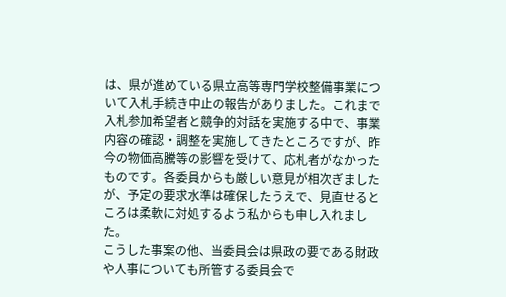は、県が進めている県立高等専門学校整備事業について入札手続き中止の報告がありました。これまで入札参加希望者と競争的対話を実施する中で、事業内容の確認・調整を実施してきたところですが、昨今の物価高騰等の影響を受けて、応札者がなかったものです。各委員からも厳しい意見が相次ぎましたが、予定の要求水準は確保したうえで、見直せるところは柔軟に対処するよう私からも申し入れました。
こうした事案の他、当委員会は県政の要である財政や人事についても所管する委員会で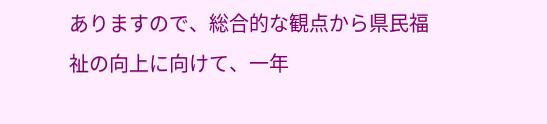ありますので、総合的な観点から県民福祉の向上に向けて、一年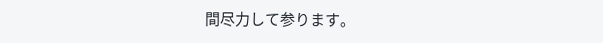間尽力して参ります。